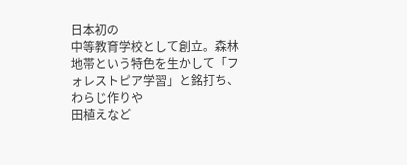日本初の
中等教育学校として創立。森林地帯という特色を生かして「フォレストピア学習」と銘打ち、
わらじ作りや
田植えなど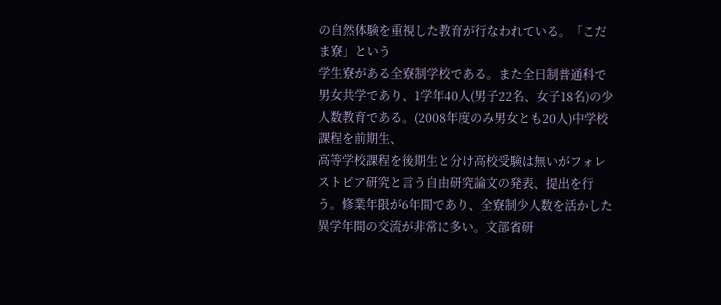の自然体験を重視した教育が行なわれている。「こだま寮」という
学生寮がある全寮制学校である。また全日制普通科で男女共学であり、1学年40人(男子22名、女子18名)の少人数教育である。(2008年度のみ男女とも20人)中学校課程を前期生、
高等学校課程を後期生と分け高校受験は無いがフォレストピア研究と言う自由研究論文の発表、提出を行う。修業年限が6年間であり、全寮制少人数を活かした異学年間の交流が非常に多い。文部省研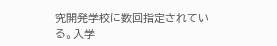究開発学校に数回指定されている。入学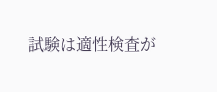試験は適性検査が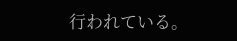行われている。